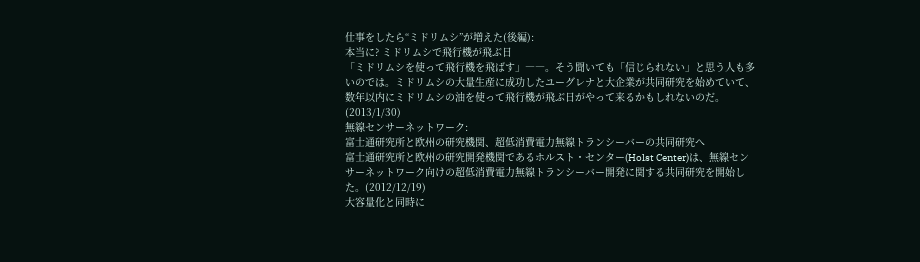仕事をしたら“ミドリムシ”が増えた(後編):
本当に? ミドリムシで飛行機が飛ぶ日
「ミドリムシを使って飛行機を飛ばす」――。そう聞いても「信じられない」と思う人も多いのでは。ミドリムシの大量生産に成功したユーグレナと大企業が共同研究を始めていて、数年以内にミドリムシの油を使って飛行機が飛ぶ日がやって来るかもしれないのだ。(2013/1/30)
無線センサーネットワーク:
富士通研究所と欧州の研究機関、超低消費電力無線トランシーバーの共同研究へ
富士通研究所と欧州の研究開発機関であるホルスト・センター(Holst Center)は、無線センサーネットワーク向けの超低消費電力無線トランシーバー開発に関する共同研究を開始した。(2012/12/19)
大容量化と同時に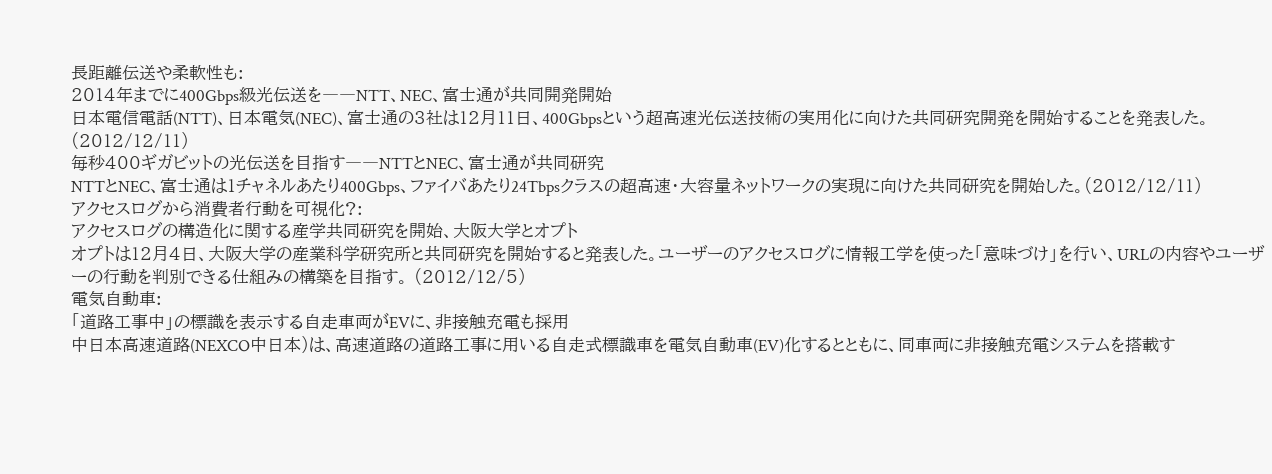長距離伝送や柔軟性も:
2014年までに400Gbps級光伝送を――NTT、NEC、富士通が共同開発開始
日本電信電話(NTT)、日本電気(NEC)、富士通の3社は12月11日、400Gbpsという超高速光伝送技術の実用化に向けた共同研究開発を開始することを発表した。(2012/12/11)
毎秒400ギガビットの光伝送を目指す――NTTとNEC、富士通が共同研究
NTTとNEC、富士通は1チャネルあたり400Gbps、ファイバあたり24Tbpsクラスの超高速・大容量ネットワークの実現に向けた共同研究を開始した。(2012/12/11)
アクセスログから消費者行動を可視化?:
アクセスログの構造化に関する産学共同研究を開始、大阪大学とオプト
オプトは12月4日、大阪大学の産業科学研究所と共同研究を開始すると発表した。ユーザーのアクセスログに情報工学を使った「意味づけ」を行い、URLの内容やユーザーの行動を判別できる仕組みの構築を目指す。 (2012/12/5)
電気自動車:
「道路工事中」の標識を表示する自走車両がEVに、非接触充電も採用
中日本高速道路(NEXCO中日本)は、高速道路の道路工事に用いる自走式標識車を電気自動車(EV)化するとともに、同車両に非接触充電システムを搭載す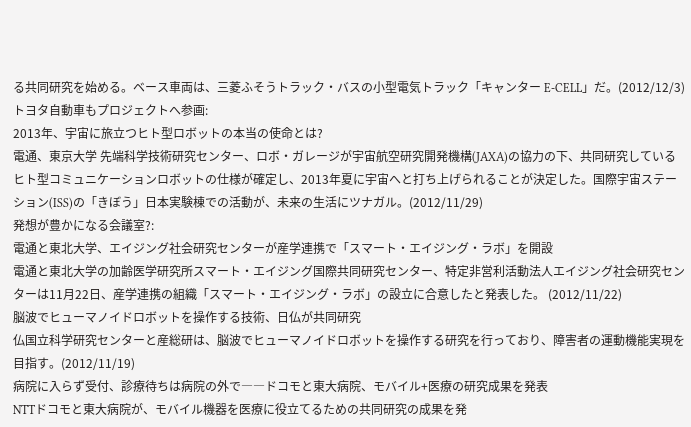る共同研究を始める。ベース車両は、三菱ふそうトラック・バスの小型電気トラック「キャンター E-CELL」だ。(2012/12/3)
トヨタ自動車もプロジェクトへ参画:
2013年、宇宙に旅立つヒト型ロボットの本当の使命とは?
電通、東京大学 先端科学技術研究センター、ロボ・ガレージが宇宙航空研究開発機構(JAXA)の協力の下、共同研究しているヒト型コミュニケーションロボットの仕様が確定し、2013年夏に宇宙へと打ち上げられることが決定した。国際宇宙ステーション(ISS)の「きぼう」日本実験棟での活動が、未来の生活にツナガル。(2012/11/29)
発想が豊かになる会議室?:
電通と東北大学、エイジング社会研究センターが産学連携で「スマート・エイジング・ラボ」を開設
電通と東北大学の加齢医学研究所スマート・エイジング国際共同研究センター、特定非営利活動法人エイジング社会研究センターは11月22日、産学連携の組織「スマート・エイジング・ラボ」の設立に合意したと発表した。 (2012/11/22)
脳波でヒューマノイドロボットを操作する技術、日仏が共同研究
仏国立科学研究センターと産総研は、脳波でヒューマノイドロボットを操作する研究を行っており、障害者の運動機能実現を目指す。(2012/11/19)
病院に入らず受付、診療待ちは病院の外で――ドコモと東大病院、モバイル+医療の研究成果を発表
NTTドコモと東大病院が、モバイル機器を医療に役立てるための共同研究の成果を発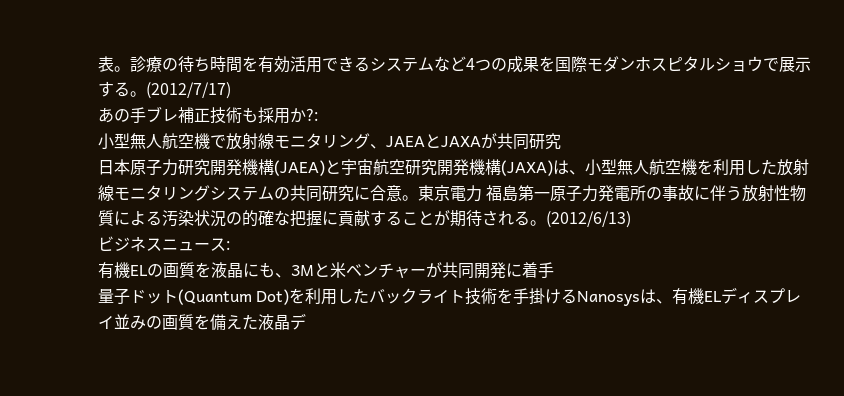表。診療の待ち時間を有効活用できるシステムなど4つの成果を国際モダンホスピタルショウで展示する。(2012/7/17)
あの手ブレ補正技術も採用か?:
小型無人航空機で放射線モニタリング、JAEAとJAXAが共同研究
日本原子力研究開発機構(JAEA)と宇宙航空研究開発機構(JAXA)は、小型無人航空機を利用した放射線モニタリングシステムの共同研究に合意。東京電力 福島第一原子力発電所の事故に伴う放射性物質による汚染状況の的確な把握に貢献することが期待される。(2012/6/13)
ビジネスニュース:
有機ELの画質を液晶にも、3Mと米ベンチャーが共同開発に着手
量子ドット(Quantum Dot)を利用したバックライト技術を手掛けるNanosysは、有機ELディスプレイ並みの画質を備えた液晶デ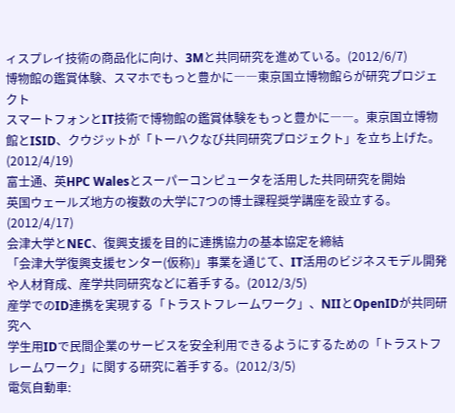ィスプレイ技術の商品化に向け、3Mと共同研究を進めている。(2012/6/7)
博物館の鑑賞体験、スマホでもっと豊かに――東京国立博物館らが研究プロジェクト
スマートフォンとIT技術で博物館の鑑賞体験をもっと豊かに――。東京国立博物館とISID、クウジットが「トーハクなび共同研究プロジェクト」を立ち上げた。(2012/4/19)
富士通、英HPC Walesとスーパーコンピュータを活用した共同研究を開始
英国ウェールズ地方の複数の大学に7つの博士課程奨学講座を設立する。(2012/4/17)
会津大学とNEC、復興支援を目的に連携協力の基本協定を締結
「会津大学復興支援センター(仮称)」事業を通じて、IT活用のビジネスモデル開発や人材育成、産学共同研究などに着手する。(2012/3/5)
産学でのID連携を実現する「トラストフレームワーク」、NIIとOpenIDが共同研究へ
学生用IDで民間企業のサービスを安全利用できるようにするための「トラストフレームワーク」に関する研究に着手する。(2012/3/5)
電気自動車: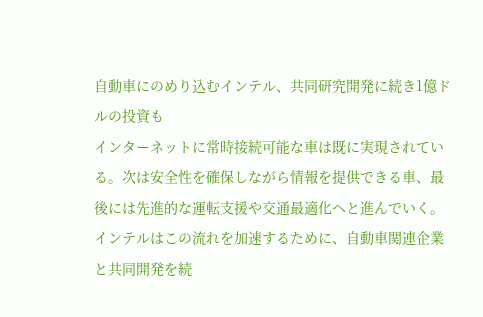自動車にのめり込むインテル、共同研究開発に続き1億ドルの投資も
インターネットに常時接続可能な車は既に実現されている。次は安全性を確保しながら情報を提供できる車、最後には先進的な運転支援や交通最適化へと進んでいく。インテルはこの流れを加速するために、自動車関連企業と共同開発を続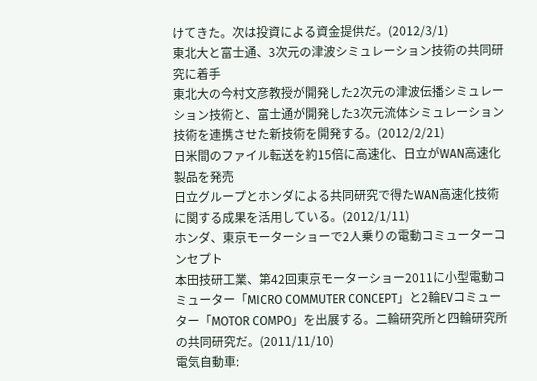けてきた。次は投資による資金提供だ。(2012/3/1)
東北大と富士通、3次元の津波シミュレーション技術の共同研究に着手
東北大の今村文彦教授が開発した2次元の津波伝播シミュレーション技術と、富士通が開発した3次元流体シミュレーション技術を連携させた新技術を開発する。(2012/2/21)
日米間のファイル転送を約15倍に高速化、日立がWAN高速化製品を発売
日立グループとホンダによる共同研究で得たWAN高速化技術に関する成果を活用している。(2012/1/11)
ホンダ、東京モーターショーで2人乗りの電動コミューターコンセプト
本田技研工業、第42回東京モーターショー2011に小型電動コミューター「MICRO COMMUTER CONCEPT」と2輪EVコミューター「MOTOR COMPO」を出展する。二輪研究所と四輪研究所の共同研究だ。(2011/11/10)
電気自動車: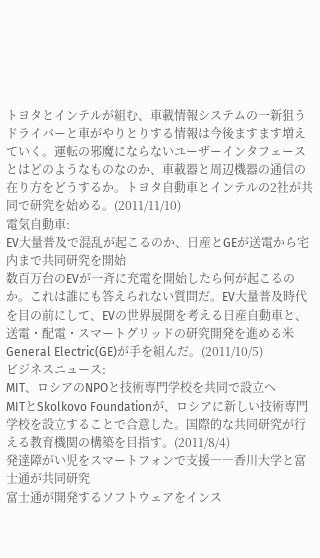トヨタとインテルが組む、車載情報システムの一新狙う
ドライバーと車がやりとりする情報は今後ますます増えていく。運転の邪魔にならないユーザーインタフェースとはどのようなものなのか、車載器と周辺機器の通信の在り方をどうするか。トヨタ自動車とインテルの2社が共同で研究を始める。(2011/11/10)
電気自動車:
EV大量普及で混乱が起こるのか、日産とGEが送電から宅内まで共同研究を開始
数百万台のEVが一斉に充電を開始したら何が起こるのか。これは誰にも答えられない質問だ。EV大量普及時代を目の前にして、EVの世界展開を考える日産自動車と、送電・配電・スマートグリッドの研究開発を進める米General Electric(GE)が手を組んだ。(2011/10/5)
ビジネスニュース:
MIT、ロシアのNPOと技術専門学校を共同で設立へ
MITとSkolkovo Foundationが、ロシアに新しい技術専門学校を設立することで合意した。国際的な共同研究が行える教育機関の構築を目指す。(2011/8/4)
発達障がい児をスマートフォンで支援――香川大学と富士通が共同研究
富士通が開発するソフトウェアをインス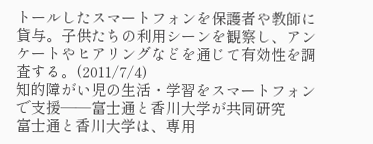トールしたスマートフォンを保護者や教師に貸与。子供たちの利用シーンを観察し、アンケートやヒアリングなどを通じて有効性を調査する。(2011/7/4)
知的障がい児の生活・学習をスマートフォンで支援――富士通と香川大学が共同研究
富士通と香川大学は、専用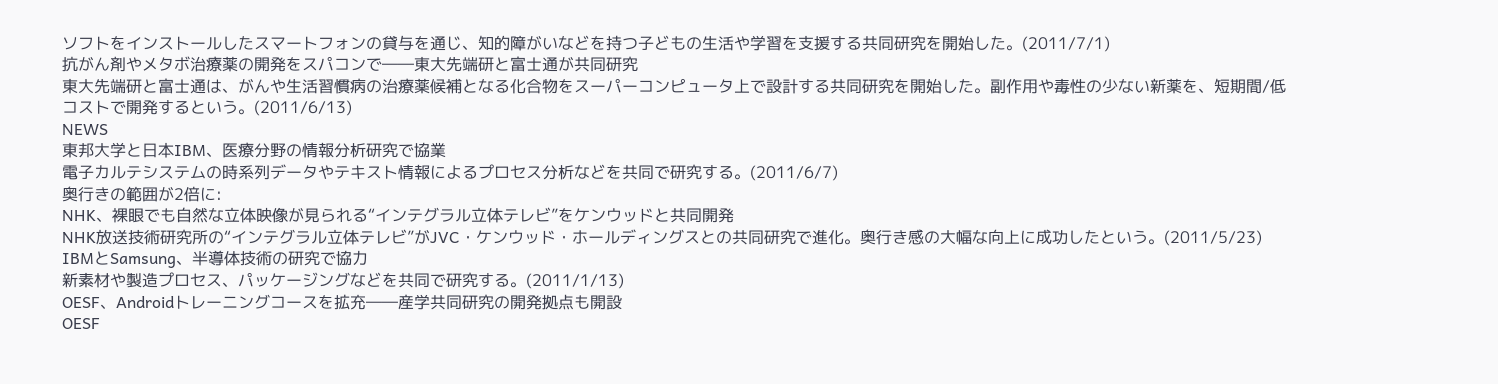ソフトをインストールしたスマートフォンの貸与を通じ、知的障がいなどを持つ子どもの生活や学習を支援する共同研究を開始した。(2011/7/1)
抗がん剤やメタボ治療薬の開発をスパコンで――東大先端研と富士通が共同研究
東大先端研と富士通は、がんや生活習慣病の治療薬候補となる化合物をスーパーコンピュータ上で設計する共同研究を開始した。副作用や毒性の少ない新薬を、短期間/低コストで開発するという。(2011/6/13)
NEWS
東邦大学と日本IBM、医療分野の情報分析研究で協業
電子カルテシステムの時系列データやテキスト情報によるプロセス分析などを共同で研究する。(2011/6/7)
奥行きの範囲が2倍に:
NHK、裸眼でも自然な立体映像が見られる“インテグラル立体テレビ”をケンウッドと共同開発
NHK放送技術研究所の“インテグラル立体テレビ”がJVC・ケンウッド・ホールディングスとの共同研究で進化。奥行き感の大幅な向上に成功したという。(2011/5/23)
IBMとSamsung、半導体技術の研究で協力
新素材や製造プロセス、パッケージングなどを共同で研究する。(2011/1/13)
OESF、Androidトレーニングコースを拡充――産学共同研究の開発拠点も開設
OESF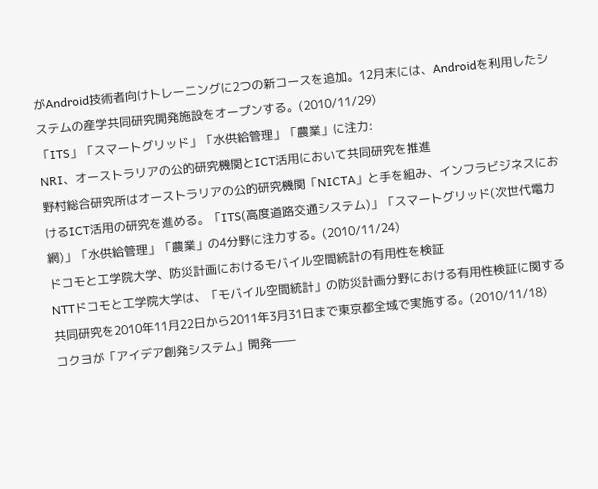がAndroid技術者向けトレーニングに2つの新コースを追加。12月末には、Androidを利用したシステムの産学共同研究開発施設をオープンする。(2010/11/29)
「ITS」「スマートグリッド」「水供給管理」「農業」に注力:
NRI、オーストラリアの公的研究機関とICT活用において共同研究を推進
野村総合研究所はオーストラリアの公的研究機関「NICTA」と手を組み、インフラビジネスにおけるICT活用の研究を進める。「ITS(高度道路交通システム)」「スマートグリッド(次世代電力網)」「水供給管理」「農業」の4分野に注力する。(2010/11/24)
ドコモと工学院大学、防災計画におけるモバイル空間統計の有用性を検証
NTTドコモと工学院大学は、「モバイル空間統計」の防災計画分野における有用性検証に関する共同研究を2010年11月22日から2011年3月31日まで東京都全域で実施する。(2010/11/18)
コクヨが「アイデア創発システム」開発――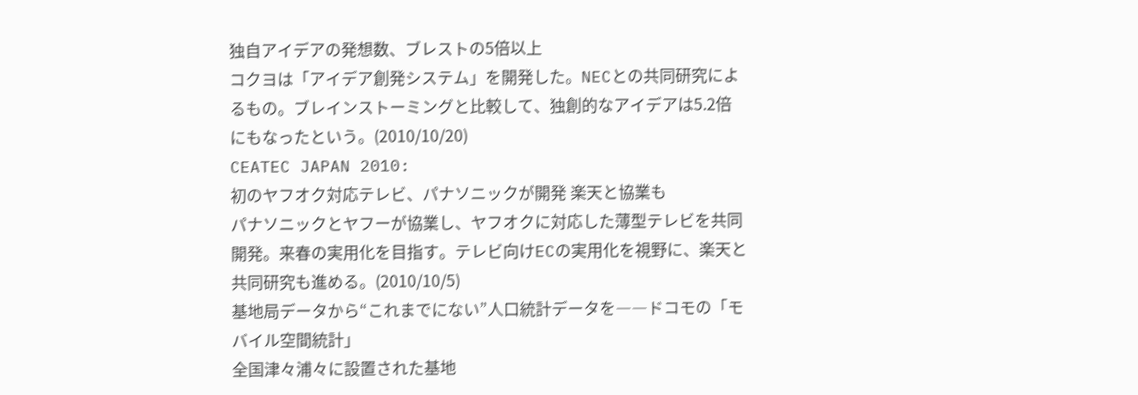独自アイデアの発想数、ブレストの5倍以上
コクヨは「アイデア創発システム」を開発した。NECとの共同研究によるもの。ブレインストーミングと比較して、独創的なアイデアは5.2倍にもなったという。(2010/10/20)
CEATEC JAPAN 2010:
初のヤフオク対応テレビ、パナソニックが開発 楽天と協業も
パナソニックとヤフーが協業し、ヤフオクに対応した薄型テレビを共同開発。来春の実用化を目指す。テレビ向けECの実用化を視野に、楽天と共同研究も進める。(2010/10/5)
基地局データから“これまでにない”人口統計データを――ドコモの「モバイル空間統計」
全国津々浦々に設置された基地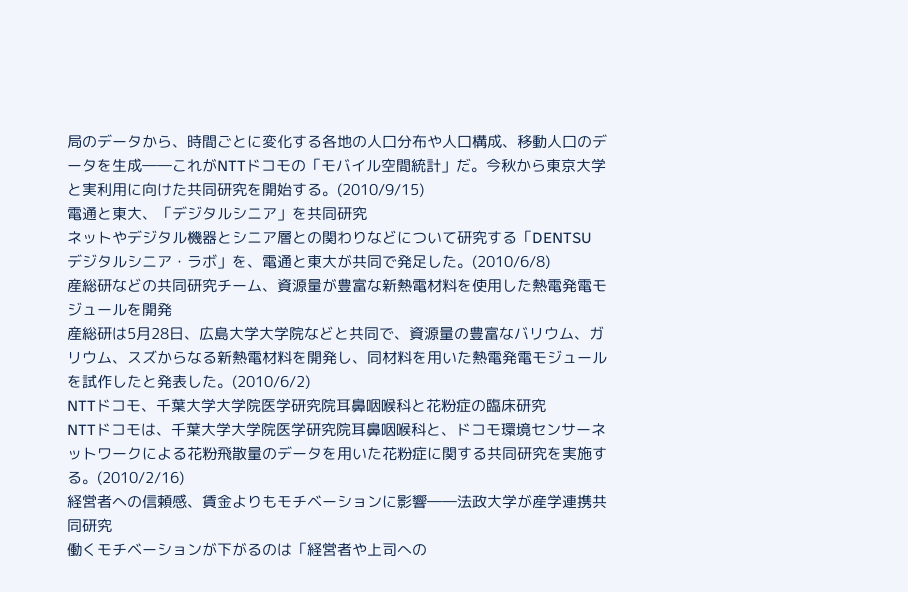局のデータから、時間ごとに変化する各地の人口分布や人口構成、移動人口のデータを生成――これがNTTドコモの「モバイル空間統計」だ。今秋から東京大学と実利用に向けた共同研究を開始する。(2010/9/15)
電通と東大、「デジタルシニア」を共同研究
ネットやデジタル機器とシニア層との関わりなどについて研究する「DENTSU デジタルシニア・ラボ」を、電通と東大が共同で発足した。(2010/6/8)
産総研などの共同研究チーム、資源量が豊富な新熱電材料を使用した熱電発電モジュールを開発
産総研は5月28日、広島大学大学院などと共同で、資源量の豊富なバリウム、ガリウム、スズからなる新熱電材料を開発し、同材料を用いた熱電発電モジュールを試作したと発表した。(2010/6/2)
NTTドコモ、千葉大学大学院医学研究院耳鼻咽喉科と花粉症の臨床研究
NTTドコモは、千葉大学大学院医学研究院耳鼻咽喉科と、ドコモ環境センサーネットワークによる花粉飛散量のデータを用いた花粉症に関する共同研究を実施する。(2010/2/16)
経営者への信頼感、賃金よりもモチベーションに影響――法政大学が産学連携共同研究
働くモチベーションが下がるのは「経営者や上司への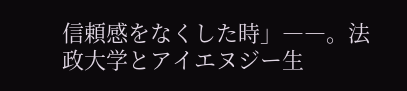信頼感をなくした時」――。法政大学とアイエヌジー生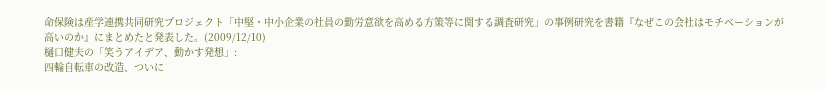命保険は産学連携共同研究プロジェクト「中堅・中小企業の社員の勤労意欲を高める方策等に関する調査研究」の事例研究を書籍『なぜこの会社はモチベーションが高いのか』にまとめたと発表した。(2009/12/10)
樋口健夫の「笑うアイデア、動かす発想」:
四輪自転車の改造、ついに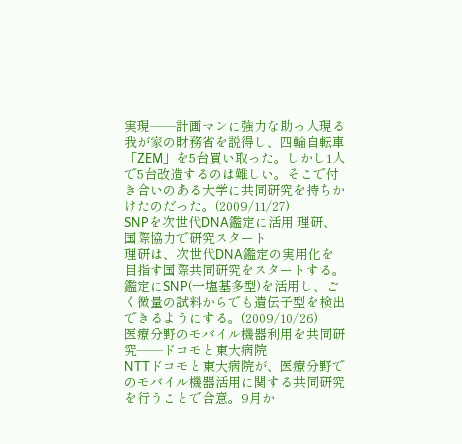実現――計画マンに強力な助っ人現る
我が家の財務省を説得し、四輪自転車「ZEM」を5台買い取った。しかし1人で5台改造するのは難しい。そこで付き合いのある大学に共同研究を持ちかけたのだった。(2009/11/27)
SNPを次世代DNA鑑定に活用 理研、国際協力で研究スタート
理研は、次世代DNA鑑定の実用化を目指す国際共同研究をスタートする。鑑定にSNP(一塩基多型)を活用し、ごく微量の試料からでも遺伝子型を検出できるようにする。(2009/10/26)
医療分野のモバイル機器利用を共同研究――ドコモと東大病院
NTTドコモと東大病院が、医療分野でのモバイル機器活用に関する共同研究を行うことで合意。9月か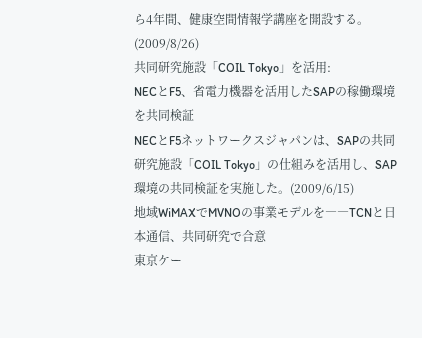ら4年間、健康空間情報学講座を開設する。(2009/8/26)
共同研究施設「COIL Tokyo」を活用:
NECとF5、省電力機器を活用したSAPの稼働環境を共同検証
NECとF5ネットワークスジャパンは、SAPの共同研究施設「COIL Tokyo」の仕組みを活用し、SAP環境の共同検証を実施した。(2009/6/15)
地域WiMAXでMVNOの事業モデルを――TCNと日本通信、共同研究で合意
東京ケー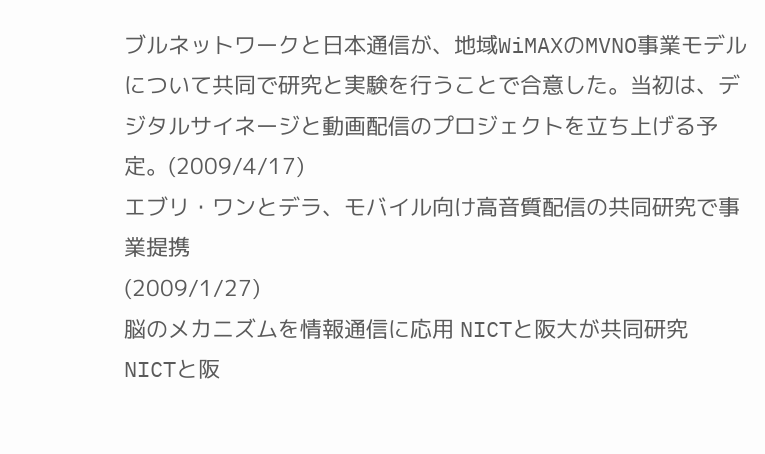ブルネットワークと日本通信が、地域WiMAXのMVNO事業モデルについて共同で研究と実験を行うことで合意した。当初は、デジタルサイネージと動画配信のプロジェクトを立ち上げる予定。(2009/4/17)
エブリ・ワンとデラ、モバイル向け高音質配信の共同研究で事業提携
(2009/1/27)
脳のメカニズムを情報通信に応用 NICTと阪大が共同研究
NICTと阪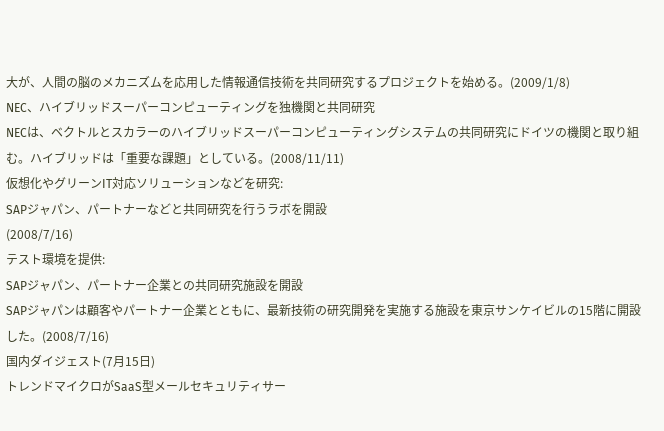大が、人間の脳のメカニズムを応用した情報通信技術を共同研究するプロジェクトを始める。(2009/1/8)
NEC、ハイブリッドスーパーコンピューティングを独機関と共同研究
NECは、ベクトルとスカラーのハイブリッドスーパーコンピューティングシステムの共同研究にドイツの機関と取り組む。ハイブリッドは「重要な課題」としている。(2008/11/11)
仮想化やグリーンIT対応ソリューションなどを研究:
SAPジャパン、パートナーなどと共同研究を行うラボを開設
(2008/7/16)
テスト環境を提供:
SAPジャパン、パートナー企業との共同研究施設を開設
SAPジャパンは顧客やパートナー企業とともに、最新技術の研究開発を実施する施設を東京サンケイビルの15階に開設した。(2008/7/16)
国内ダイジェスト(7月15日)
トレンドマイクロがSaaS型メールセキュリティサー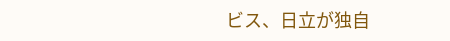ビス、日立が独自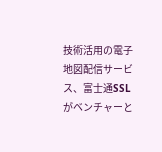技術活用の電子地図配信サービス、富士通SSLがベンチャーと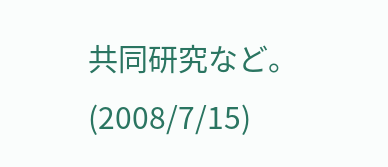共同研究など。(2008/7/15)